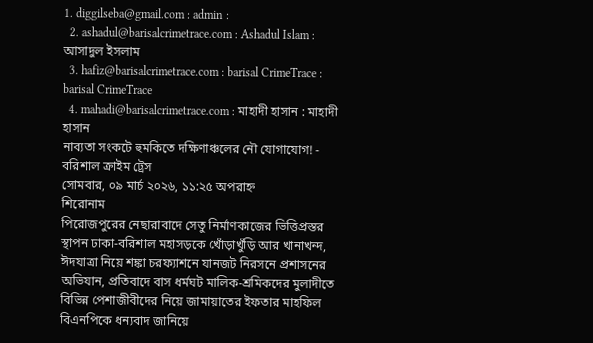1. diggilseba@gmail.com : admin :
  2. ashadul@barisalcrimetrace.com : Ashadul Islam : আসাদুল ইসলাম
  3. hafiz@barisalcrimetrace.com : barisal CrimeTrace : barisal CrimeTrace
  4. mahadi@barisalcrimetrace.com : মাহাদী হাসান : মাহাদী হাসান
নাব্যতা সংকটে হুমকিতে দক্ষিণাঞ্চলের নৌ যোগাযোগ! - বরিশাল ক্রাইম ট্রেস
সোমবার, ০৯ মার্চ ২০২৬, ১১:২৫ অপরাহ্ন
শিরোনাম
পিরোজপুরের নেছারাবাদে সেতু নির্মাণকাজের ভিত্তিপ্রস্তর স্থাপন ঢাকা-বরিশাল মহাসড়কে খোঁড়াখুঁড়ি আর খানাখন্দ, ঈদযাত্রা নিয়ে শঙ্কা চরফ্যাশনে যানজট নিরসনে প্রশাসনের অভিযান, প্রতিবাদে বাস ধর্মঘট মালিক-শ্রমিকদের মুলাদীতে বিভিন্ন পেশাজীবীদের নিয়ে জামায়াতের ইফতার মাহফিল বিএনপিকে ধন্যবাদ জানিয়ে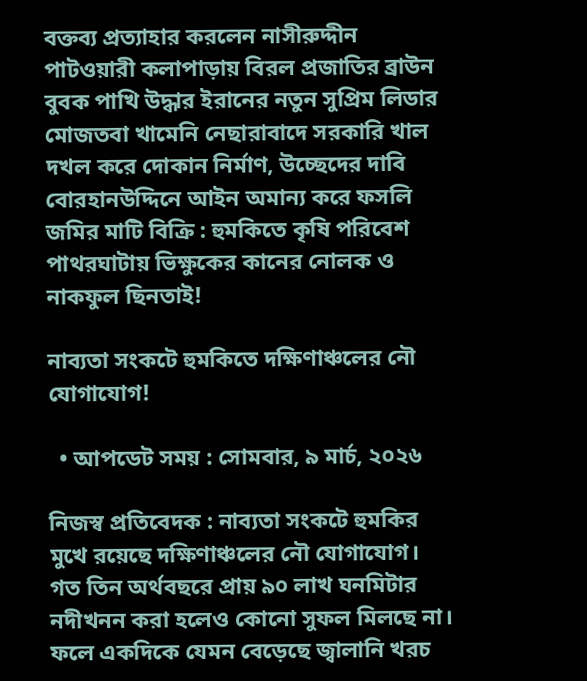বক্তব্য প্রত্যাহার করলেন নাসীরুদ্দীন পাটওয়ারী কলাপাড়ায় বিরল প্রজাতির ব্রাউন বুবক পাখি উদ্ধার ইরানের নতুন সুপ্রিম লিডার মোজতবা খামেনি নেছারাবাদে সরকারি খাল দখল করে দোকান নির্মাণ, উচ্ছেদের দাবি বোরহানউদ্দিনে আইন অমান্য করে ফসলি জমির মাটি বিক্রি : হুমকিতে কৃষি পরিবেশ পাথরঘাটায় ভিক্ষুকের কানের নোলক ও নাকফুল ছিনতাই!

নাব্যতা সংকটে হুমকিতে দক্ষিণাঞ্চলের নৌ যোগাযোগ!

  • আপডেট সময় : সোমবার, ৯ মার্চ, ২০২৬

নিজস্ব প্রতিবেদক : নাব্যতা সংকটে হুমকির মুখে রয়েছে দক্ষিণাঞ্চলের নৌ যোগাযোগ। গত তিন অর্থবছরে প্রায় ৯০ লাখ ঘনমিটার নদীখনন করা হলেও কোনো সুফল মিলছে না। ফলে একদিকে যেমন বেড়েছে জ্বালানি খরচ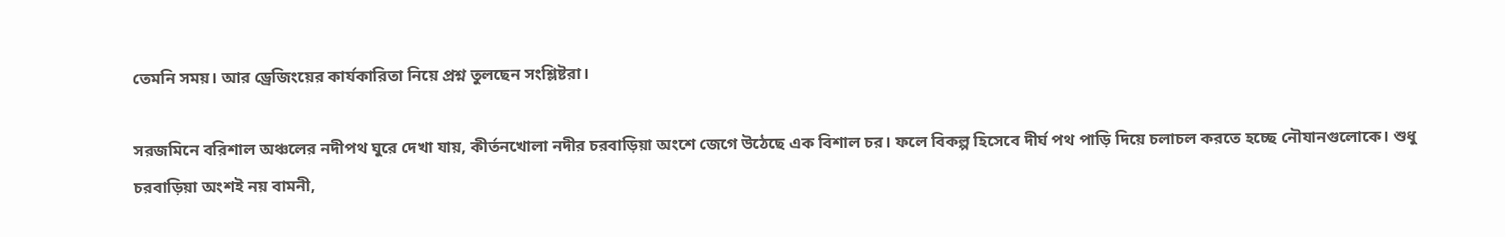তেমনি সময়। আর ড্রেজিংয়ের কার্যকারিতা নিয়ে প্রশ্ন তুলছেন সংশ্লিষ্টরা।

সরজমিনে বরিশাল অঞ্চলের নদীপথ ঘুরে দেখা যায়, কীর্তনখোলা নদীর চরবাড়িয়া অংশে জেগে উঠেছে এক বিশাল চর। ফলে বিকল্প হিসেবে দীর্ঘ পথ পাড়ি দিয়ে চলাচল করতে হচ্ছে নৌযানগুলোকে। শুধু চরবাড়িয়া অংশই নয় বামনী,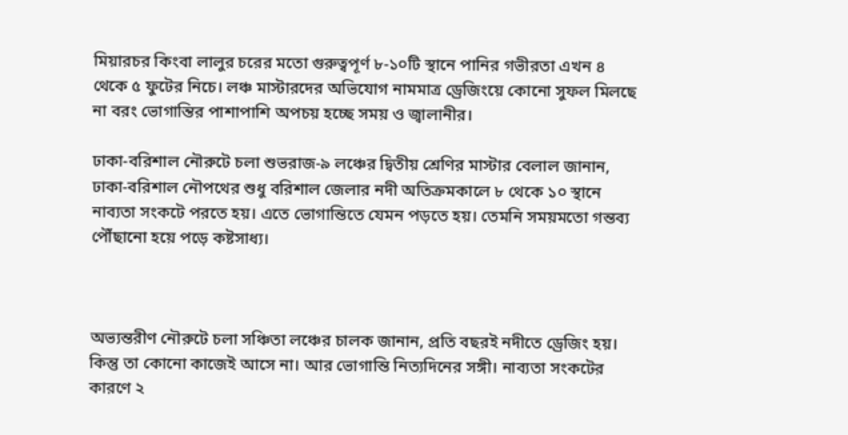মিয়ারচর কিংবা লালুর চরের মতো গুরুত্বপূর্ণ ৮-১০টি স্থানে পানির গভীরতা এখন ৪ থেকে ৫ ফুটের নিচে। লঞ্চ মাস্টারদের অভিযোগ নামমাত্র ড্রেজিংয়ে কোনো সুফল মিলছে না বরং ভোগান্তির পাশাপাশি অপচয় হচ্ছে সময় ও জ্বালানীর।

ঢাকা-বরিশাল নৌরুটে চলা শুভরাজ-৯ লঞ্চের দ্বিতীয় শ্রেণির মাস্টার বেলাল জানান, ঢাকা-বরিশাল নৌপথের শুধু বরিশাল জেলার নদী অতিক্রমকালে ৮ থেকে ১০ স্থানে নাব্যতা সংকটে পরতে হয়। এতে ভোগান্তিতে যেমন পড়তে হয়। তেমনি সময়মতো গন্তব্য পৌঁছানো হয়ে পড়ে কষ্টসাধ্য।



অভ্যন্তরীণ নৌরুটে চলা সঞ্চিতা লঞ্চের চালক জানান, প্রতি বছরই নদীতে ড্রেজিং হয়। কিন্তু তা কোনো কাজেই আসে না। আর ভোগান্তি নিত্যদিনের সঙ্গী। নাব্যতা সংকটের কারণে ২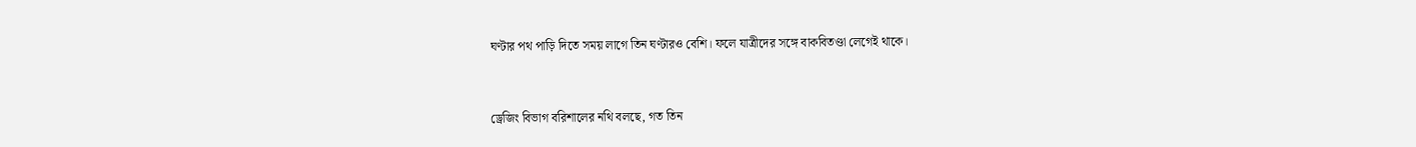ঘণ্টার পথ পাড়ি দিতে সময় লাগে তিন ঘণ্টারও বেশি। ফলে যাত্রীদের সঙ্গে বাকবিতণ্ডা লেগেই থাকে।



ড্রেজিং বিভাগ বরিশালের নথি বলছে, গত তিন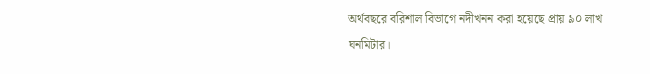অর্থবছরে বরিশাল বিভাগে নদীখনন করা হয়েছে প্রায় ৯০ লাখ ঘনমিটার।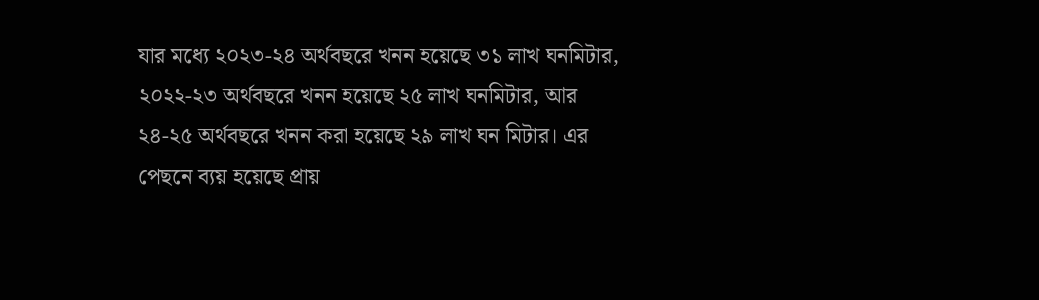যার মধ্যে ২০২৩-২৪ অর্থবছরে খনন হয়েছে ৩১ লাখ ঘনমিটার, ২০২২-২৩ অর্থবছরে খনন হয়েছে ২৫ লাখ ঘনমিটার, আর ২৪-২৫ অর্থবছরে খনন করা হয়েছে ২৯ লাখ ঘন মিটার। এর পেছনে ব্যয় হয়েছে প্রায়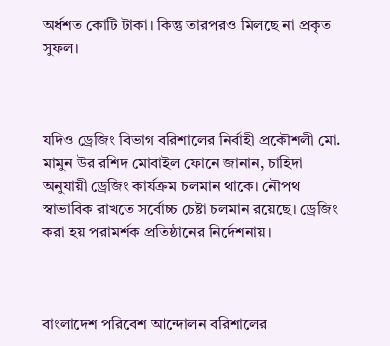অর্ধশত কোটি টাকা। কিন্তু তারপরও মিলছে না প্রকৃত সুফল।



যদিও ড্রেজিং বিভাগ বরিশালের নির্বাহী প্রকৌশলী মো. মামুন উর রশিদ মোবাইল ফোনে জানান, চাহিদা অনুযায়ী ড্রেজিং কার্যক্রম চলমান থাকে। নৌপথ স্বাভাবিক রাখতে সর্বোচ্চ চেষ্টা চলমান রয়েছে। ড্রেজিং করা হয় পরামর্শক প্রতিষ্ঠানের নির্দেশনায়।



বাংলাদেশ পরিবেশ আন্দোলন বরিশালের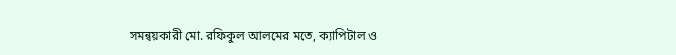সমন্বয়কারী মো. রফিকুল আলমের মতে, ক্যাপিটাল ও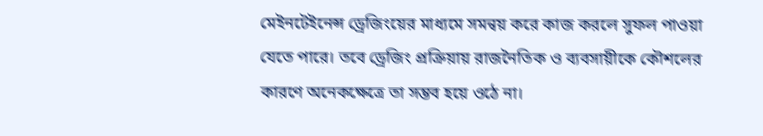মেইনটেইনেন্স ড্রেজিংয়ের মাধ্যমে সমন্বয় করে কাজ করলে সুফল পাওয়া যেতে পারে। তবে ড্রেজিং প্রক্র‍িয়ায় রাজনৈতিক ও ব্যবসায়ীকে কৌশলের কারণে অনেকক্ষেত্রে তা সম্ভব হয়ে ওঠে না।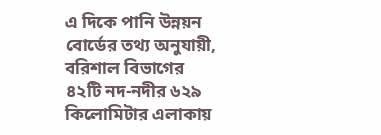এ দিকে পানি উন্নয়ন বোর্ডের তথ্য অনুযায়ী, বরিশাল বিভাগের ৪২টি নদ-নদীর ৬২৯ কিলোমিটার এলাকায়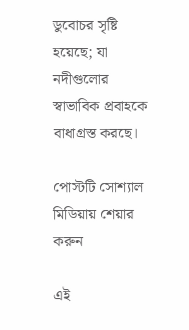ডুবোচর সৃষ্টি হয়েছে; যা নদীগুলোর স্বাভাবিক প্রবাহকে বাধাগ্রস্ত করছে।

পোস্টটি সোশ্যাল মিডিয়ায় শেয়ার করুন

এই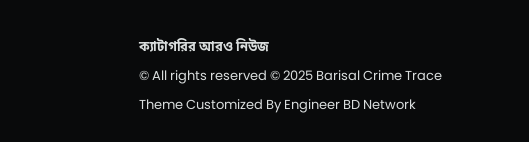ক্যাটাগরির আরও নিউজ
© All rights reserved © 2025 Barisal Crime Trace
Theme Customized By Engineer BD Network